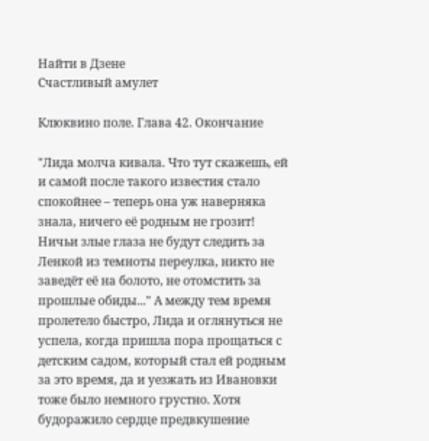Найти в Дзене
Счастливый амулет

Клюквино поле. Глава 42. Окончание

"Лида молча кивала. Что тут скажешь, ей и самой после такого известия стало спокойнее – теперь она уж наверняка знала, ничего её родным не грозит! Ничьи злые глаза не будут следить за Ленкой из темноты переулка, никто не заведёт её на болото, не отомстить за прошлые обиды..." А между тем время пролетело быстро, Лида и оглянуться не успела, когда пришла пора прощаться с детским садом, который стал ей родным за это время, да и уезжать из Ивановки тоже было немного грустно. Хотя будоражило сердце предвкушение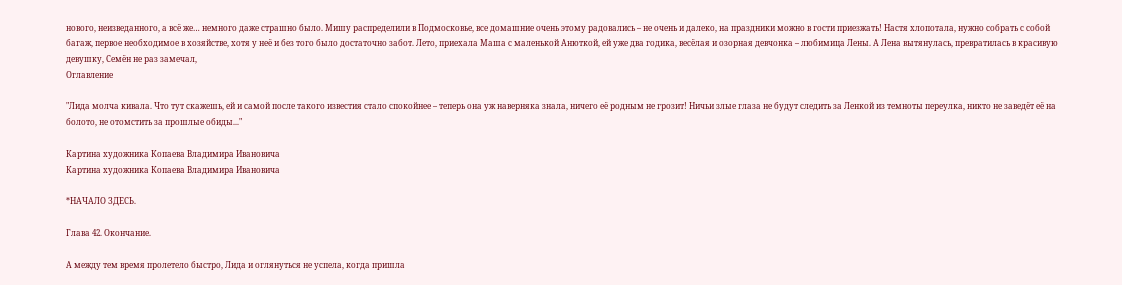нового, неизведанного, а всё же… немного даже страшно было. Мишу распределили в Подмосковье, все домашние очень этому радовались – не очень и далеко, на праздники можно в гости приезжать! Настя хлопотала, нужно собрать с собой багаж, первое необходимое в хозяйстве, хотя у неё и без того было достаточно забот. Лето, приехала Маша с маленькой Анюткой, ей уже два годика, весёлая и озорная девчонка – любимица Лены. А Лена вытянулась, превратилась в красивую девушку, Семён не раз замечал,
Оглавление

"Лида молча кивала. Что тут скажешь, ей и самой после такого известия стало спокойнее – теперь она уж наверняка знала, ничего её родным не грозит! Ничьи злые глаза не будут следить за Ленкой из темноты переулка, никто не заведёт её на болото, не отомстить за прошлые обиды..."

Картина художника Копаева Владимира Ивановича
Картина художника Копаева Владимира Ивановича

*НАЧАЛО ЗДЕСЬ.

Глава 42. Окончание.

А между тем время пролетело быстро, Лида и оглянуться не успела, когда пришла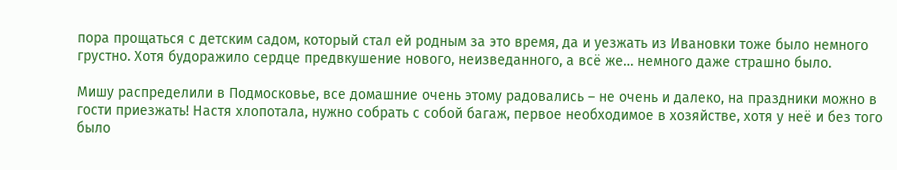пора прощаться с детским садом, который стал ей родным за это время, да и уезжать из Ивановки тоже было немного грустно. Хотя будоражило сердце предвкушение нового, неизведанного, а всё же… немного даже страшно было.

Мишу распределили в Подмосковье, все домашние очень этому радовались – не очень и далеко, на праздники можно в гости приезжать! Настя хлопотала, нужно собрать с собой багаж, первое необходимое в хозяйстве, хотя у неё и без того было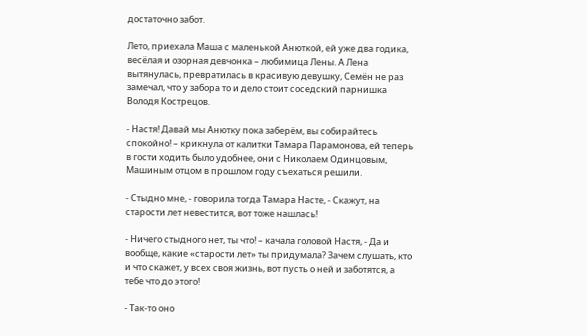достаточно забот.

Лето, приехала Маша с маленькой Анюткой, ей уже два годика, весёлая и озорная девчонка – любимица Лены. А Лена вытянулась, превратилась в красивую девушку, Семён не раз замечал, что у забора то и дело стоит соседский парнишка Володя Кострецов.

- Настя! Давай мы Анютку пока заберём, вы собирайтесь спокойно! – крикнула от калитки Тамара Парамонова, ей теперь в гости ходить было удобнее, они с Николаем Одинцовым, Машиным отцом в прошлом году съехаться решили.

- Стыдно мне, - говорила тогда Тамара Насте, - Скажут, на старости лет невестится, вот тоже нашлась!

- Ничего стыдного нет, ты что! – качала головой Настя, - Да и вообще, какие «старости лет» ты придумала? Зачем слушать, кто и что скажет, у всех своя жизнь, вот пусть о ней и заботятся, а тебе что до этого!

- Так-то оно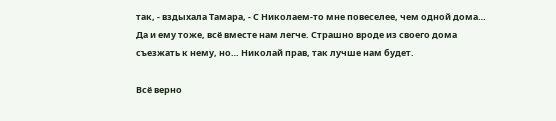так, - вздыхала Тамара, - С Николаем-то мне повеселее, чем одной дома… Да и ему тоже, всё вместе нам легче. Страшно вроде из своего дома съезжать к нему, но… Николай прав, так лучше нам будет.

Всё верно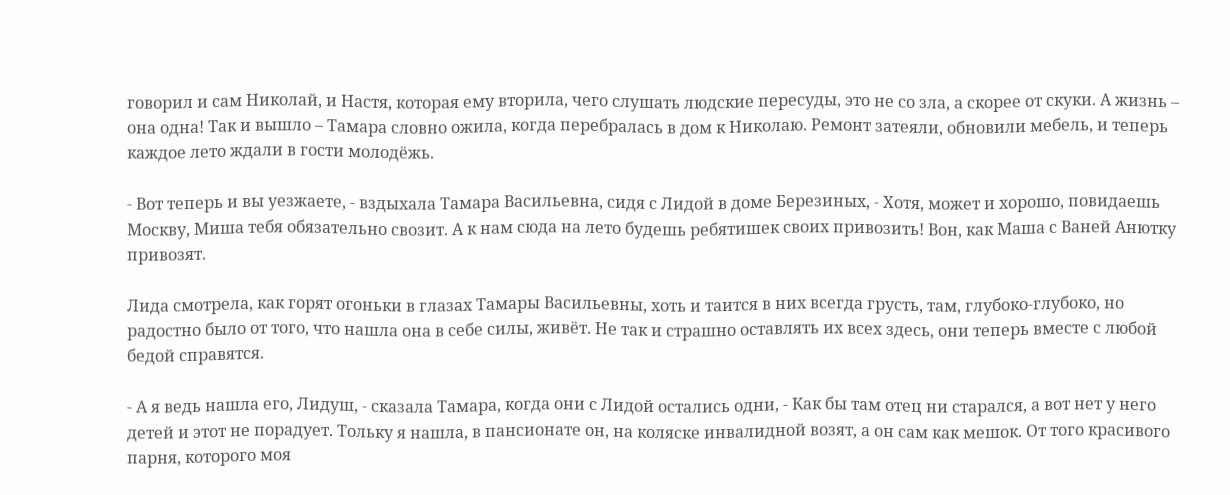говорил и сам Николай, и Настя, которая ему вторила, чего слушать людские пересуды, это не со зла, а скорее от скуки. А жизнь – она одна! Так и вышло – Тамара словно ожила, когда перебралась в дом к Николаю. Ремонт затеяли, обновили мебель, и теперь каждое лето ждали в гости молодёжь.

- Вот теперь и вы уезжаете, - вздыхала Тамара Васильевна, сидя с Лидой в доме Березиных, - Хотя, может и хорошо, повидаешь Москву, Миша тебя обязательно свозит. А к нам сюда на лето будешь ребятишек своих привозить! Вон, как Маша с Ваней Анютку привозят.

Лида смотрела, как горят огоньки в глазах Тамары Васильевны, хоть и таится в них всегда грусть, там, глубоко-глубоко, но радостно было от того, что нашла она в себе силы, живёт. Не так и страшно оставлять их всех здесь, они теперь вместе с любой бедой справятся.

- А я ведь нашла его, Лидуш, - сказала Тамара, когда они с Лидой остались одни, - Как бы там отец ни старался, а вот нет у него детей и этот не порадует. Тольку я нашла, в пансионате он, на коляске инвалидной возят, а он сам как мешок. От того красивого парня, которого моя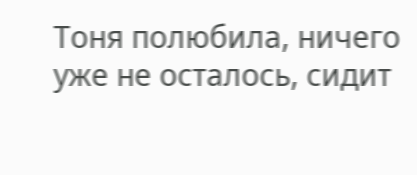Тоня полюбила, ничего уже не осталось, сидит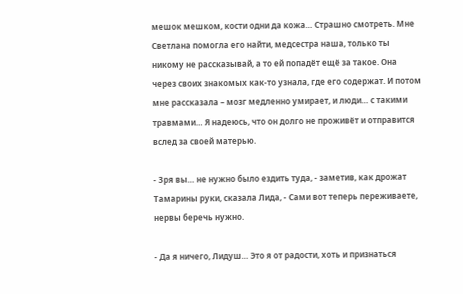мешок мешком, кости одни да кожа… Страшно смотреть. Мне Светлана помогла его найти, медсестра наша, только ты никому не рассказывай, а то ей попадёт ещё за такое. Она через своих знакомых как-то узнала, где его содержат. И потом мне рассказала – мозг медленно умирает, и люди… с такими травмами… Я надеюсь, что он долго не проживёт и отправится вслед за своей матерью.

- Зря вы… не нужно было ездить туда, - заметив, как дрожат Тамарины руки, сказала Лида, - Сами вот теперь переживаете, нервы беречь нужно.

- Да я ничего, Лидуш… Это я от радости, хоть и признаться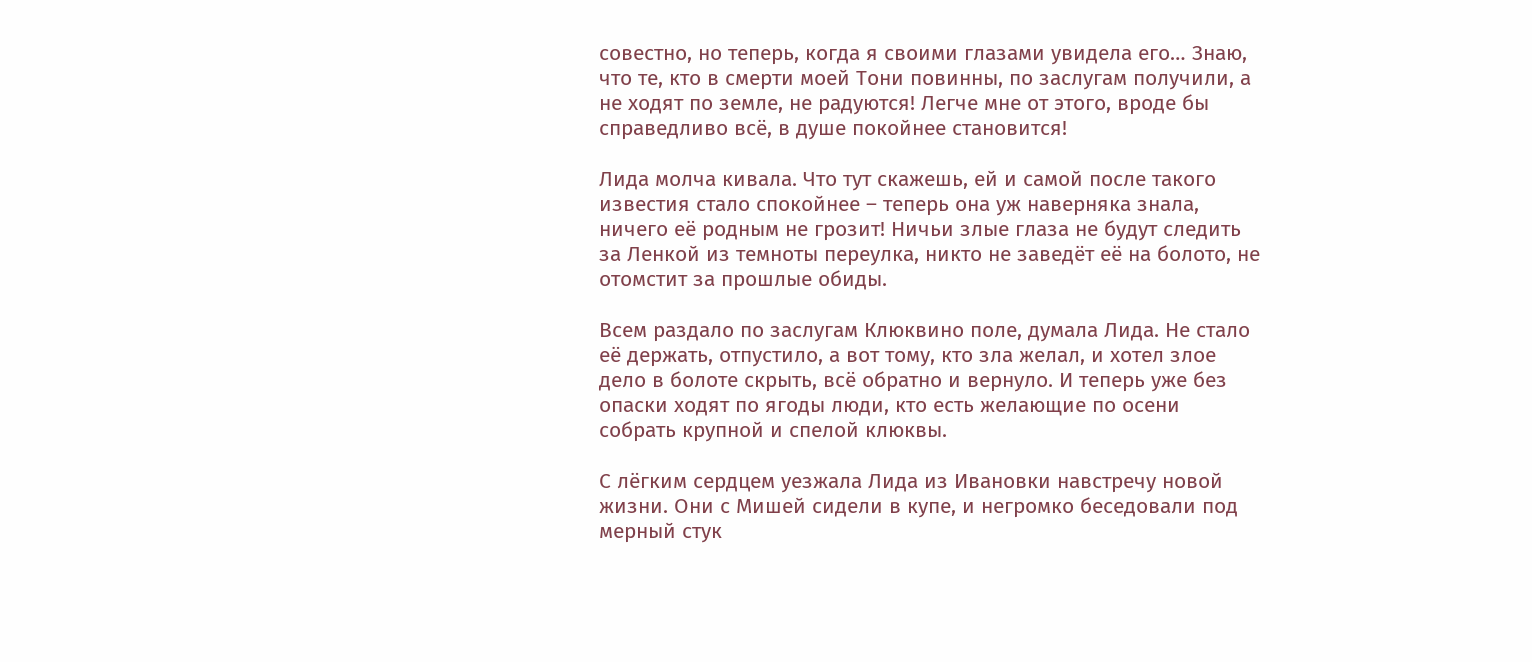совестно, но теперь, когда я своими глазами увидела его… Знаю, что те, кто в смерти моей Тони повинны, по заслугам получили, а не ходят по земле, не радуются! Легче мне от этого, вроде бы справедливо всё, в душе покойнее становится!

Лида молча кивала. Что тут скажешь, ей и самой после такого известия стало спокойнее – теперь она уж наверняка знала, ничего её родным не грозит! Ничьи злые глаза не будут следить за Ленкой из темноты переулка, никто не заведёт её на болото, не отомстит за прошлые обиды.

Всем раздало по заслугам Клюквино поле, думала Лида. Не стало её держать, отпустило, а вот тому, кто зла желал, и хотел злое дело в болоте скрыть, всё обратно и вернуло. И теперь уже без опаски ходят по ягоды люди, кто есть желающие по осени собрать крупной и спелой клюквы.

С лёгким сердцем уезжала Лида из Ивановки навстречу новой жизни. Они с Мишей сидели в купе, и негромко беседовали под мерный стук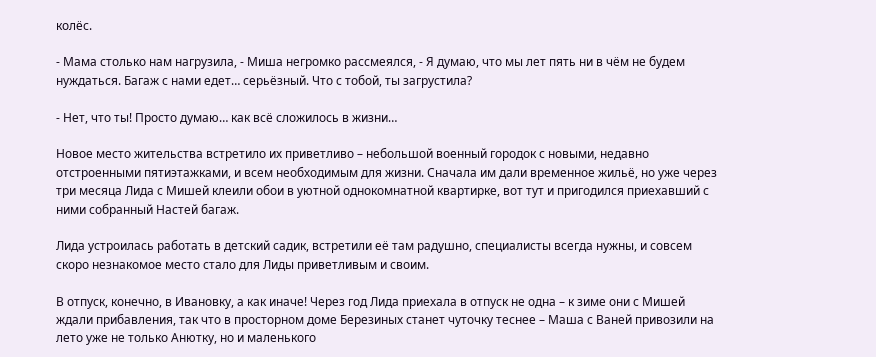колёс.

- Мама столько нам нагрузила, - Миша негромко рассмеялся, - Я думаю, что мы лет пять ни в чём не будем нуждаться. Багаж с нами едет… серьёзный. Что с тобой, ты загрустила?

- Нет, что ты! Просто думаю… как всё сложилось в жизни…

Новое место жительства встретило их приветливо – небольшой военный городок с новыми, недавно отстроенными пятиэтажками, и всем необходимым для жизни. Сначала им дали временное жильё, но уже через три месяца Лида с Мишей клеили обои в уютной однокомнатной квартирке, вот тут и пригодился приехавший с ними собранный Настей багаж.

Лида устроилась работать в детский садик, встретили её там радушно, специалисты всегда нужны, и совсем скоро незнакомое место стало для Лиды приветливым и своим.

В отпуск, конечно, в Ивановку, а как иначе! Через год Лида приехала в отпуск не одна – к зиме они с Мишей ждали прибавления, так что в просторном доме Березиных станет чуточку теснее – Маша с Ваней привозили на лето уже не только Анютку, но и маленького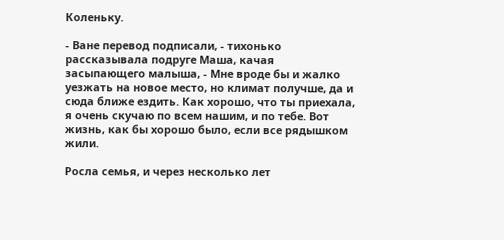Коленьку.

- Ване перевод подписали, - тихонько рассказывала подруге Маша, качая засыпающего малыша, - Мне вроде бы и жалко уезжать на новое место, но климат получше, да и сюда ближе ездить. Как хорошо, что ты приехала, я очень скучаю по всем нашим, и по тебе. Вот жизнь, как бы хорошо было, если все рядышком жили.

Росла семья, и через несколько лет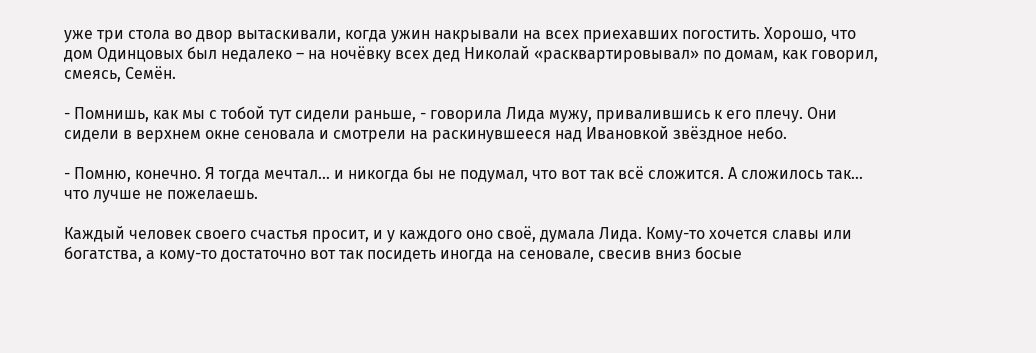уже три стола во двор вытаскивали, когда ужин накрывали на всех приехавших погостить. Хорошо, что дом Одинцовых был недалеко – на ночёвку всех дед Николай «расквартировывал» по домам, как говорил, смеясь, Семён.

- Помнишь, как мы с тобой тут сидели раньше, - говорила Лида мужу, привалившись к его плечу. Они сидели в верхнем окне сеновала и смотрели на раскинувшееся над Ивановкой звёздное небо.

- Помню, конечно. Я тогда мечтал… и никогда бы не подумал, что вот так всё сложится. А сложилось так… что лучше не пожелаешь.

Каждый человек своего счастья просит, и у каждого оно своё, думала Лида. Кому-то хочется славы или богатства, а кому-то достаточно вот так посидеть иногда на сеновале, свесив вниз босые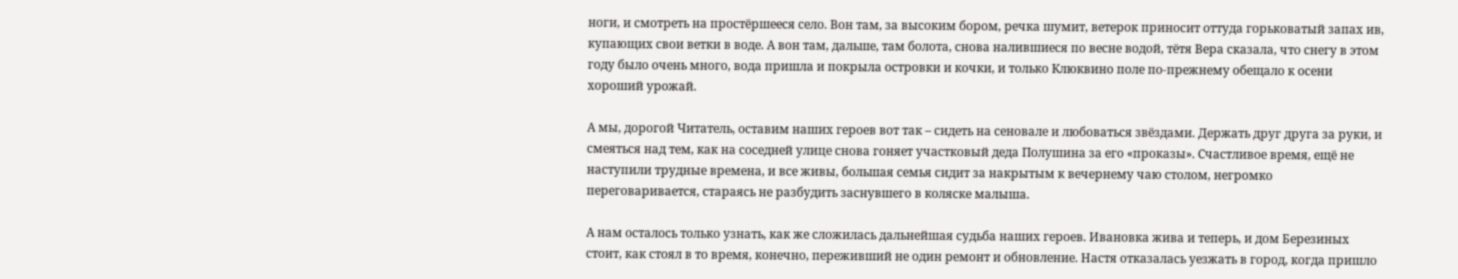ноги, и смотреть на простёршееся село. Вон там, за высоким бором, речка шумит, ветерок приносит оттуда горьковатый запах ив, купающих свои ветки в воде. А вон там, дальше, там болота, снова налившиеся по весне водой, тётя Вера сказала, что снегу в этом году было очень много, вода пришла и покрыла островки и кочки, и только Клюквино поле по-прежнему обещало к осени хороший урожай.

А мы, дорогой Читатель, оставим наших героев вот так – сидеть на сеновале и любоваться звёздами. Держать друг друга за руки, и смеяться над тем, как на соседней улице снова гоняет участковый деда Полушина за его «проказы». Счастливое время, ещё не наступили трудные времена, и все живы, большая семья сидит за накрытым к вечернему чаю столом, негромко переговаривается, стараясь не разбудить заснувшего в коляске малыша.

А нам осталось только узнать, как же сложилась дальнейшая судьба наших героев. Ивановка жива и теперь, и дом Березиных стоит, как стоял в то время, конечно, переживший не один ремонт и обновление. Настя отказалась уезжать в город, когда пришло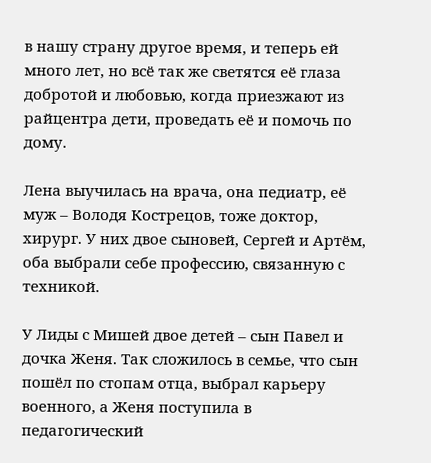в нашу страну другое время, и теперь ей много лет, но всё так же светятся её глаза добротой и любовью, когда приезжают из райцентра дети, проведать её и помочь по дому.

Лена выучилась на врача, она педиатр, её муж – Володя Кострецов, тоже доктор, хирург. У них двое сыновей, Сергей и Артём, оба выбрали себе профессию, связанную с техникой.

У Лиды с Мишей двое детей – сын Павел и дочка Женя. Так сложилось в семье, что сын пошёл по стопам отца, выбрал карьеру военного, а Женя поступила в педагогический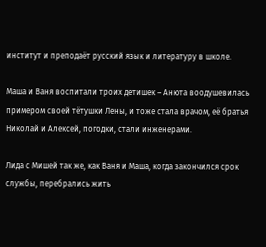институт и преподаёт русский язык и литературу в школе.

Маша и Ваня воспитали троих детишек – Анюта воодушевилась примером своей тётушки Лены, и тоже стала врачом, её братья Николай и Алексей, погодки, стали инженерами.

Лида с Мишей так же, как Ваня и Маша, когда закончился срок службы, перебрались жить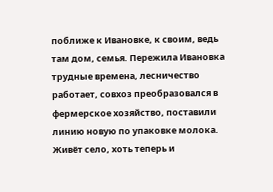поближе к Ивановке, к своим, ведь там дом, семья. Пережила Ивановка трудные времена, лесничество работает, совхоз преобразовался в фермерское хозяйство, поставили линию новую по упаковке молока. Живёт село, хоть теперь и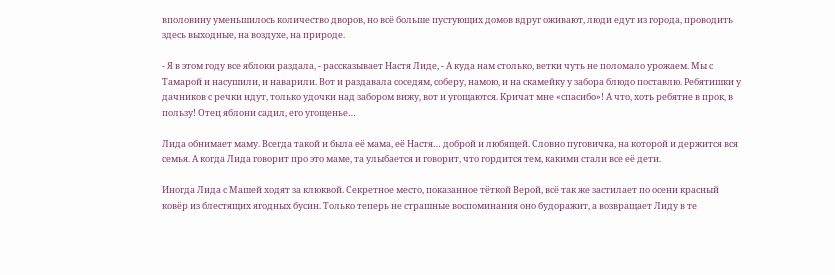вполовину уменьшилось количество дворов, но всё больше пустующих домов вдруг оживают, люди едут из города, проводить здесь выходные, на воздухе, на природе.

- Я в этом году все яблоки раздала, - рассказывает Настя Лиде, - А куда нам столько, ветки чуть не поломало урожаем. Мы с Тамарой и насушили, и наварили. Вот и раздавала соседям, соберу, намою, и на скамейку у забора блюдо поставлю. Ребятишки у дачников с речки идут, только удочки над забором вижу, вот и угощаются. Кричат мне «спасибо»! А что, хоть ребятне в прок, в пользу! Отец яблони садил, его угощенье…

Лида обнимает маму. Всегда такой и была её мама, её Настя… доброй и любящей. Словно пуговичка, на которой и держится вся семья. А когда Лида говорит про это маме, та улыбается и говорит, что гордится тем, какими стали все её дети.

Иногда Лида с Машей ходят за клюквой. Секретное место, показанное тёткой Верой, всё так же застилает по осени красный ковёр из блестящих ягодных бусин. Только теперь не страшные воспоминания оно будоражит, а возвращает Лиду в те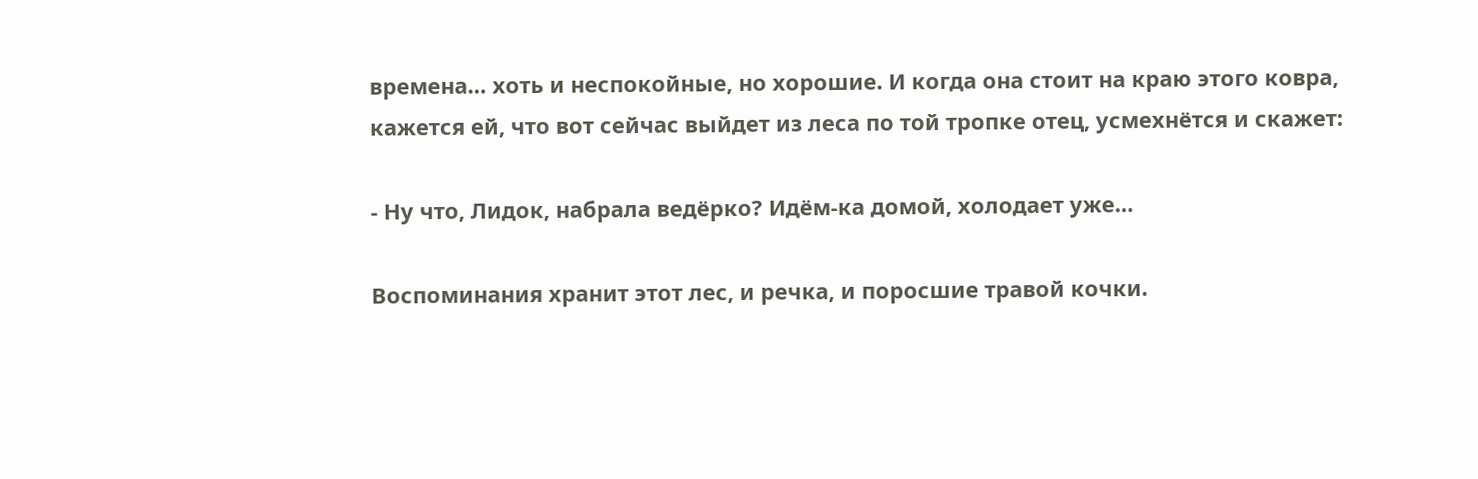времена… хоть и неспокойные, но хорошие. И когда она стоит на краю этого ковра, кажется ей, что вот сейчас выйдет из леса по той тропке отец, усмехнётся и скажет:

- Ну что, Лидок, набрала ведёрко? Идём-ка домой, холодает уже…

Воспоминания хранит этот лес, и речка, и поросшие травой кочки.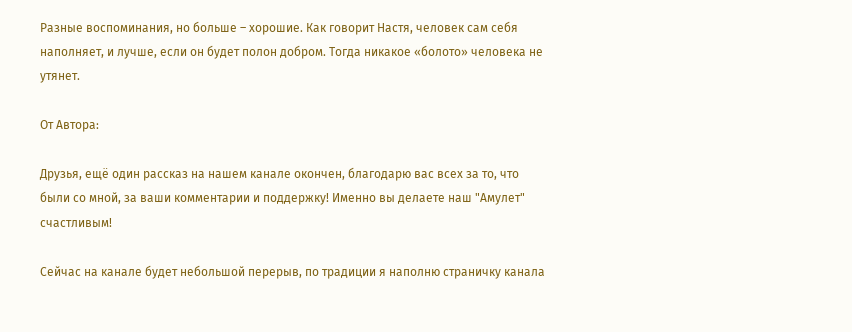Разные воспоминания, но больше – хорошие. Как говорит Настя, человек сам себя наполняет, и лучше, если он будет полон добром. Тогда никакое «болото» человека не утянет.

От Автора:

Друзья, ещё один рассказ на нашем канале окончен, благодарю вас всех за то, что были со мной, за ваши комментарии и поддержку! Именно вы делаете наш "Амулет" счастливым!

Сейчас на канале будет небольшой перерыв, по традиции я наполню страничку канала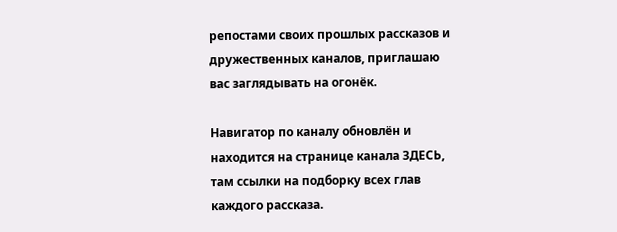репостами своих прошлых рассказов и дружественных каналов, приглашаю вас заглядывать на огонёк.

Навигатор по каналу обновлён и находится на странице канала ЗДЕСЬ, там ссылки на подборку всех глав каждого рассказа.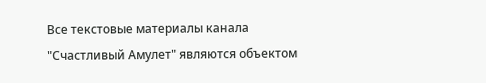Все текстовые материалы канала "Счастливый Амулет" являются объектом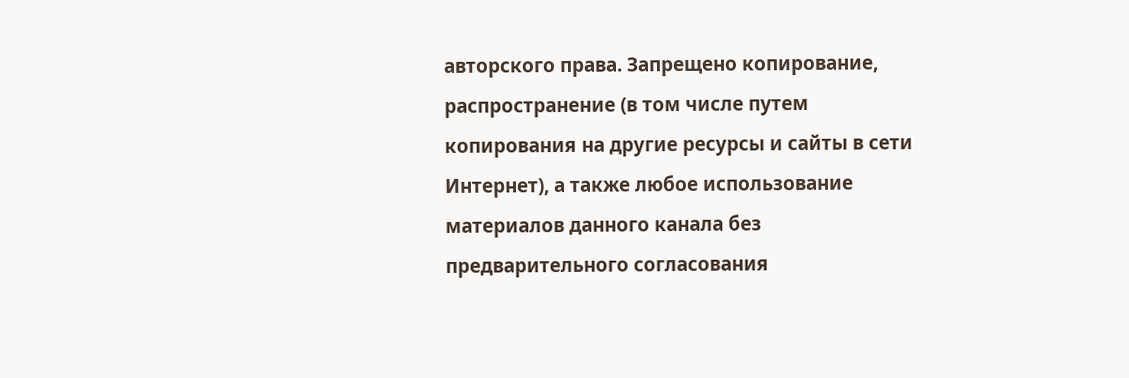авторского права. Запрещено копирование, распространение (в том числе путем копирования на другие ресурсы и сайты в сети Интернет), а также любое использование материалов данного канала без предварительного согласования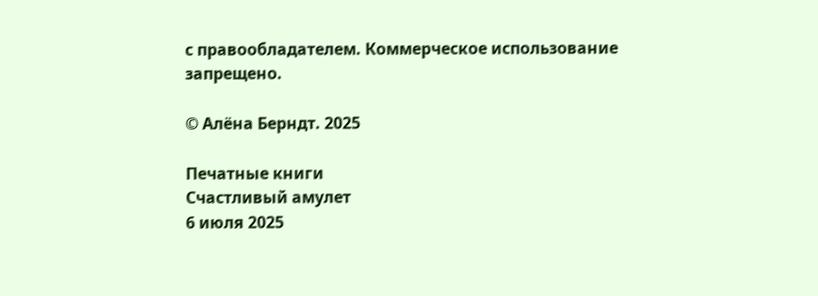с правообладателем. Коммерческое использование запрещено.

© Алёна Берндт. 2025

Печатные книги
Счастливый амулет
6 июля 2025